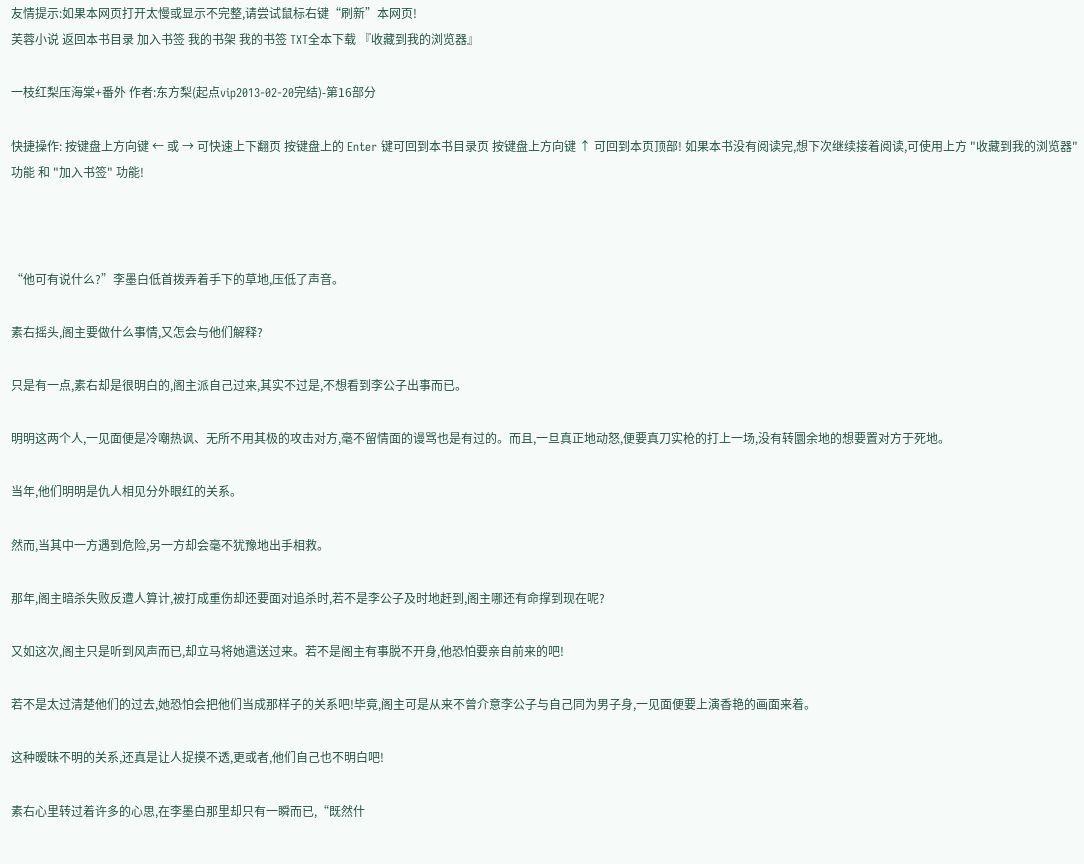友情提示:如果本网页打开太慢或显示不完整,请尝试鼠标右键“刷新”本网页!
芙蓉小说 返回本书目录 加入书签 我的书架 我的书签 TXT全本下载 『收藏到我的浏览器』

一枝红梨压海棠+番外 作者:东方梨(起点vip2013-02-20完结)-第16部分

快捷操作: 按键盘上方向键 ← 或 → 可快速上下翻页 按键盘上的 Enter 键可回到本书目录页 按键盘上方向键 ↑ 可回到本页顶部! 如果本书没有阅读完,想下次继续接着阅读,可使用上方 "收藏到我的浏览器" 功能 和 "加入书签" 功能!



“他可有说什么?”李墨白低首拨弄着手下的草地,压低了声音。

素右摇头,阁主要做什么事情,又怎会与他们解释?

只是有一点,素右却是很明白的,阁主派自己过来,其实不过是,不想看到李公子出事而已。

明明这两个人,一见面便是冷嘲热讽、无所不用其极的攻击对方,毫不留情面的谩骂也是有过的。而且,一旦真正地动怒,便要真刀实枪的打上一场,没有转圜余地的想要置对方于死地。

当年,他们明明是仇人相见分外眼红的关系。

然而,当其中一方遇到危险,另一方却会毫不犹豫地出手相救。

那年,阁主暗杀失败反遭人算计,被打成重伤却还要面对追杀时,若不是李公子及时地赶到,阁主哪还有命撑到现在呢?

又如这次,阁主只是听到风声而已,却立马将她遣送过来。若不是阁主有事脱不开身,他恐怕要亲自前来的吧!

若不是太过清楚他们的过去,她恐怕会把他们当成那样子的关系吧!毕竟,阁主可是从来不曾介意李公子与自己同为男子身,一见面便要上演香艳的画面来着。

这种暧昧不明的关系,还真是让人捉摸不透,更或者,他们自己也不明白吧!

素右心里转过着许多的心思,在李墨白那里却只有一瞬而已,“既然什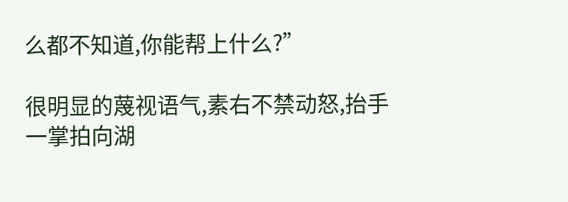么都不知道,你能帮上什么?”

很明显的蔑视语气,素右不禁动怒,抬手一掌拍向湖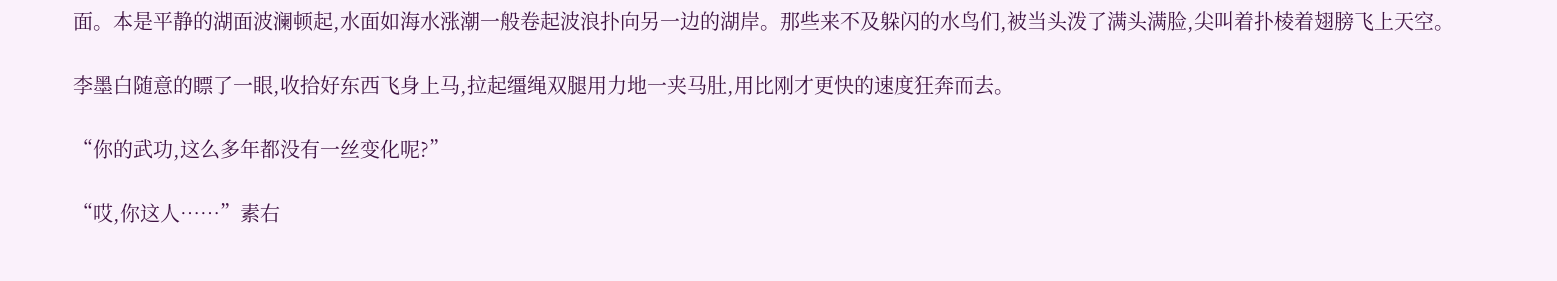面。本是平静的湖面波澜顿起,水面如海水涨潮一般卷起波浪扑向另一边的湖岸。那些来不及躲闪的水鸟们,被当头泼了满头满脸,尖叫着扑棱着翅膀飞上天空。

李墨白随意的瞟了一眼,收拾好东西飞身上马,拉起缰绳双腿用力地一夹马肚,用比刚才更快的速度狂奔而去。

“你的武功,这么多年都没有一丝变化呢?”

“哎,你这人……”素右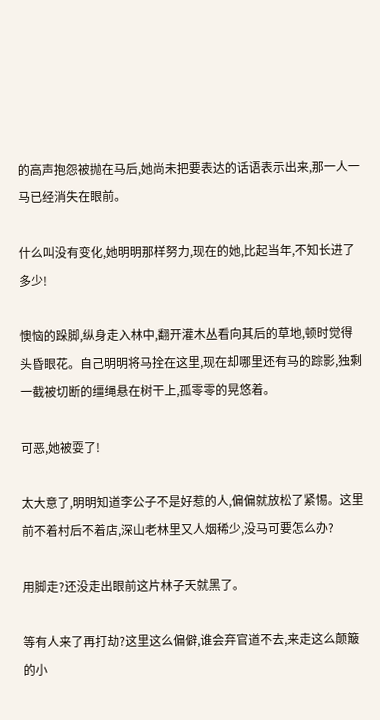的高声抱怨被抛在马后,她尚未把要表达的话语表示出来,那一人一马已经消失在眼前。

什么叫没有变化,她明明那样努力,现在的她,比起当年,不知长进了多少!

懊恼的跺脚,纵身走入林中,翻开灌木丛看向其后的草地,顿时觉得头昏眼花。自己明明将马拴在这里,现在却哪里还有马的踪影,独剩一截被切断的缰绳悬在树干上,孤零零的晃悠着。

可恶,她被耍了!

太大意了,明明知道李公子不是好惹的人,偏偏就放松了紧惕。这里前不着村后不着店,深山老林里又人烟稀少,没马可要怎么办?

用脚走?还没走出眼前这片林子天就黑了。

等有人来了再打劫?这里这么偏僻,谁会弃官道不去,来走这么颠簸的小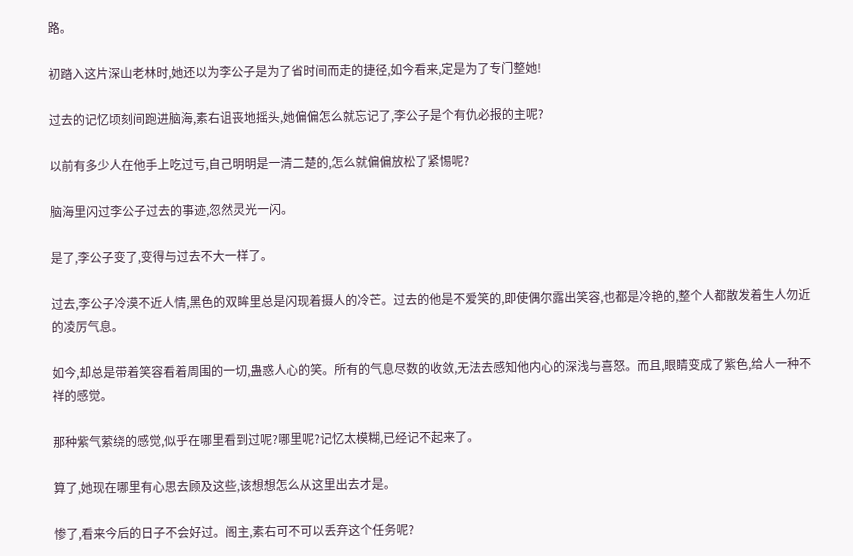路。

初踏入这片深山老林时,她还以为李公子是为了省时间而走的捷径,如今看来,定是为了专门整她!

过去的记忆顷刻间跑进脑海,素右诅丧地摇头,她偏偏怎么就忘记了,李公子是个有仇必报的主呢?

以前有多少人在他手上吃过亏,自己明明是一清二楚的,怎么就偏偏放松了紧惕呢?

脑海里闪过李公子过去的事迹,忽然灵光一闪。

是了,李公子变了,变得与过去不大一样了。

过去,李公子冷漠不近人情,黑色的双眸里总是闪现着摄人的冷芒。过去的他是不爱笑的,即使偶尔露出笑容,也都是冷艳的,整个人都散发着生人勿近的凌厉气息。

如今,却总是带着笑容看着周围的一切,蛊惑人心的笑。所有的气息尽数的收敛,无法去感知他内心的深浅与喜怒。而且,眼睛变成了紫色,给人一种不祥的感觉。

那种紫气萦绕的感觉,似乎在哪里看到过呢?哪里呢?记忆太模糊,已经记不起来了。

算了,她现在哪里有心思去顾及这些,该想想怎么从这里出去才是。

惨了,看来今后的日子不会好过。阁主,素右可不可以丢弃这个任务呢?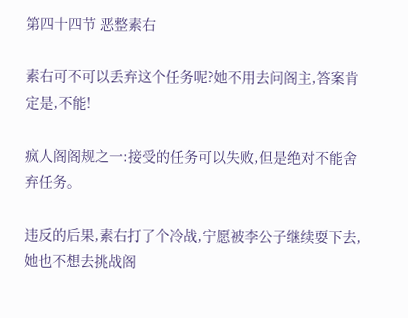第四十四节 恶整素右

素右可不可以丢弃这个任务呢?她不用去问阁主,答案肯定是,不能!

疯人阁阁规之一:接受的任务可以失败,但是绝对不能舍弃任务。

违反的后果,素右打了个冷战,宁愿被李公子继续耍下去,她也不想去挑战阁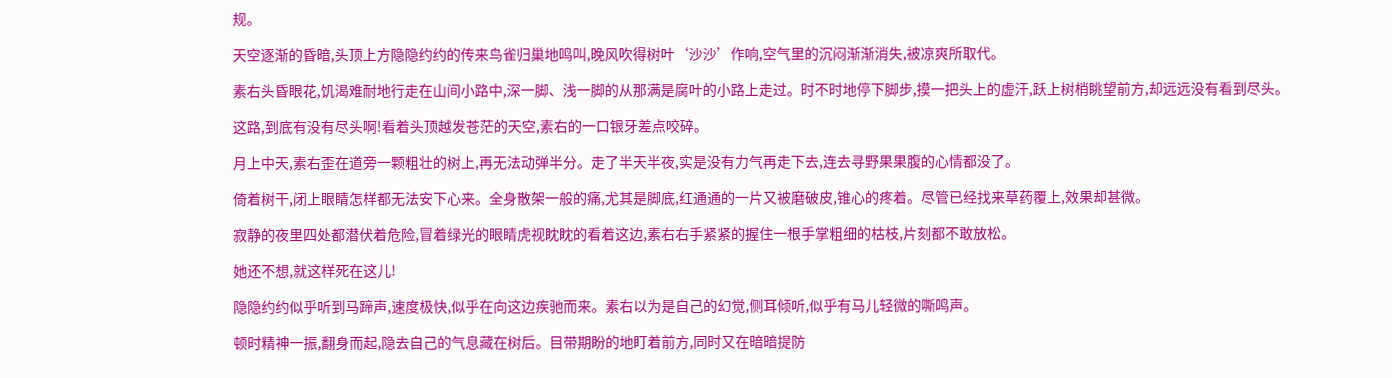规。

天空逐渐的昏暗,头顶上方隐隐约约的传来鸟雀归巢地鸣叫,晚风吹得树叶‘沙沙’作响,空气里的沉闷渐渐消失,被凉爽所取代。

素右头昏眼花,饥渴难耐地行走在山间小路中,深一脚、浅一脚的从那满是腐叶的小路上走过。时不时地停下脚步,摸一把头上的虚汗,跃上树梢眺望前方,却远远没有看到尽头。

这路,到底有没有尽头啊!看着头顶越发苍茫的天空,素右的一口银牙差点咬碎。

月上中天,素右歪在道旁一颗粗壮的树上,再无法动弹半分。走了半天半夜,实是没有力气再走下去,连去寻野果果腹的心情都没了。

倚着树干,闭上眼睛怎样都无法安下心来。全身散架一般的痛,尤其是脚底,红通通的一片又被磨破皮,锥心的疼着。尽管已经找来草药覆上,效果却甚微。

寂静的夜里四处都潜伏着危险,冒着绿光的眼睛虎视眈眈的看着这边,素右右手紧紧的握住一根手掌粗细的枯枝,片刻都不敢放松。

她还不想,就这样死在这儿!

隐隐约约似乎听到马蹄声,速度极快,似乎在向这边疾驰而来。素右以为是自己的幻觉,侧耳倾听,似乎有马儿轻微的嘶鸣声。

顿时精神一振,翻身而起,隐去自己的气息藏在树后。目带期盼的地盯着前方,同时又在暗暗提防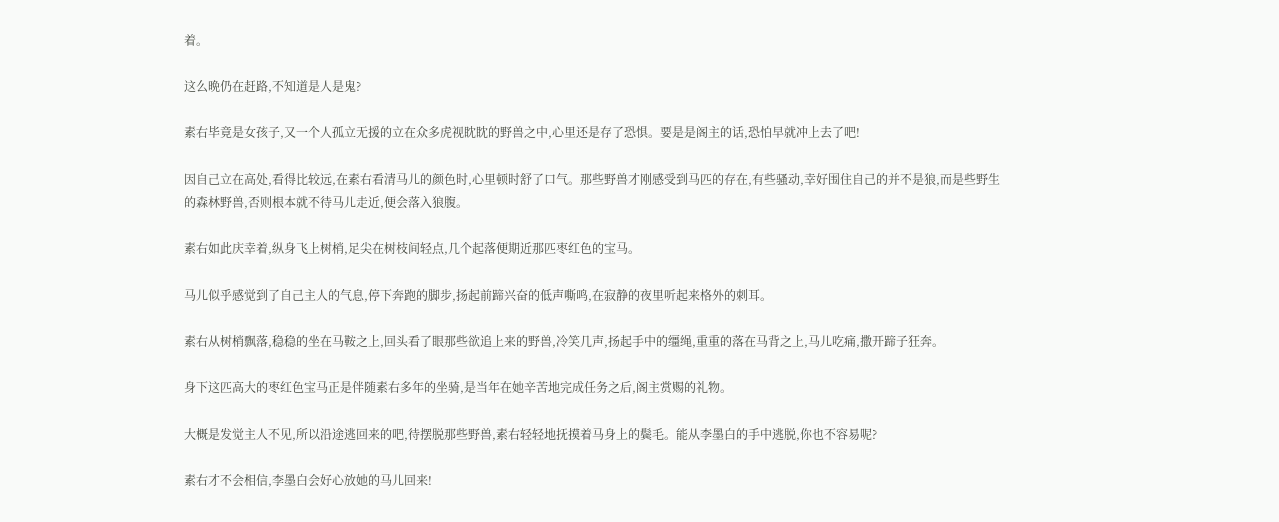着。

这么晩仍在赶路,不知道是人是鬼?

素右毕竟是女孩子,又一个人孤立无援的立在众多虎视眈眈的野兽之中,心里还是存了恐惧。要是是阁主的话,恐怕早就冲上去了吧!

因自己立在高处,看得比较远,在素右看清马儿的颜色时,心里顿时舒了口气。那些野兽才刚感受到马匹的存在,有些骚动,幸好围住自己的并不是狼,而是些野生的森林野兽,否则根本就不待马儿走近,便会落入狼腹。

素右如此庆幸着,纵身飞上树梢,足尖在树枝间轻点,几个起落便期近那匹枣红色的宝马。

马儿似乎感觉到了自己主人的气息,停下奔跑的脚步,扬起前蹄兴奋的低声嘶鸣,在寂静的夜里听起来格外的刺耳。

素右从树梢飘落,稳稳的坐在马鞍之上,回头看了眼那些欲追上来的野兽,冷笑几声,扬起手中的缰绳,重重的落在马背之上,马儿吃痛,撒开蹄子狂奔。

身下这匹高大的枣红色宝马正是伴随素右多年的坐骑,是当年在她辛苦地完成任务之后,阁主赏赐的礼物。

大概是发觉主人不见,所以沿途逃回来的吧,待摆脱那些野兽,素右轻轻地抚摸着马身上的鬓毛。能从李墨白的手中逃脱,你也不容易呢?

素右才不会相信,李墨白会好心放她的马儿回来!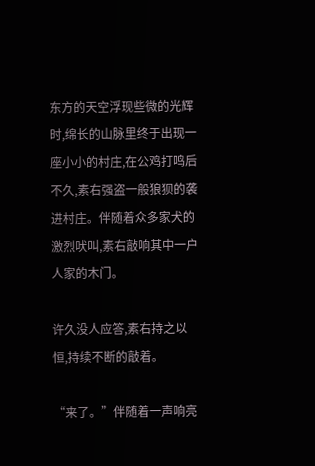东方的天空浮现些微的光辉时,绵长的山脉里终于出现一座小小的村庄,在公鸡打鸣后不久,素右强盗一般狼狈的袭进村庄。伴随着众多家犬的激烈吠叫,素右敲响其中一户人家的木门。

许久没人应答,素右持之以恒,持续不断的敲着。

“来了。”伴随着一声响亮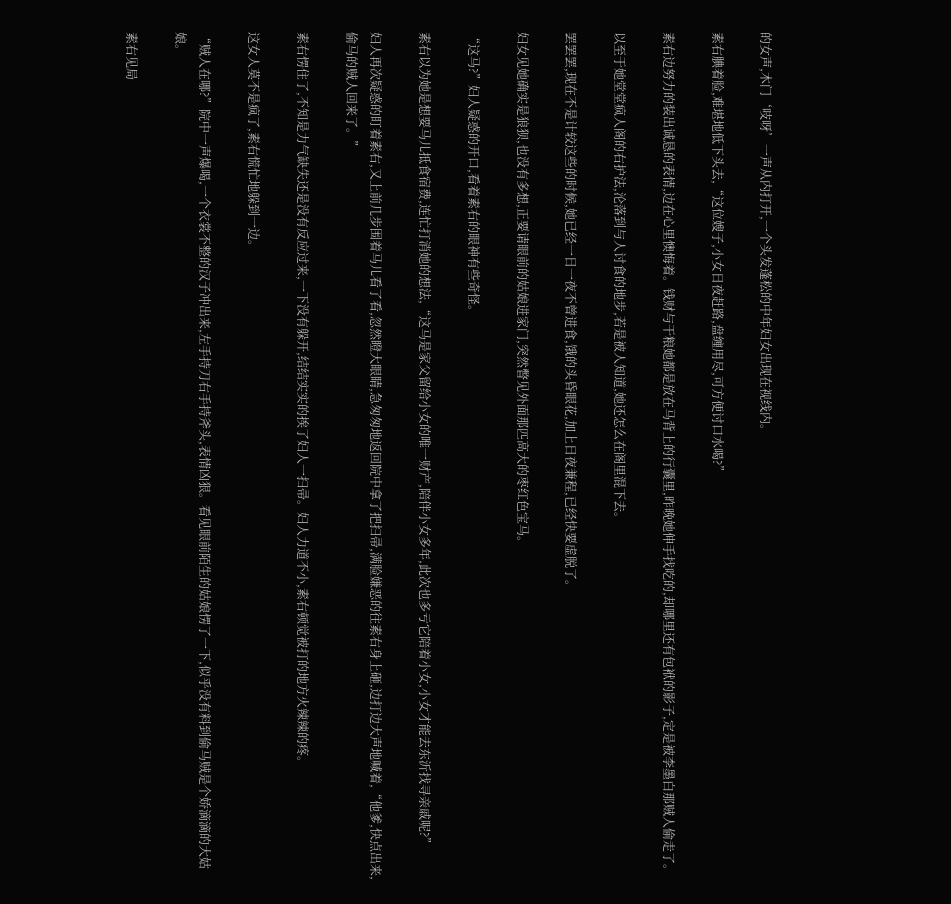的女声,木门‘吱呀’一声从内打开,一个头发蓬松的中年妇女出现在视线内。

素右腆着脸,难堪地低下头去,“这位嫂子,小女日夜赶路,盘缠用尽,可方便讨口水喝?”

素右边努力的装出诚恳的表情,边在心里懊悔着。钱财与干粮她都是放在马背上的行囊里,昨晚她伸手找吃的,却哪里还有包袱的影子,定是被李墨白那贼人偷走了。

以至于她堂堂疯人阁的右护法,沦落到与人讨食的地步,若是被人知道,她还怎么在阁里混下去。

罢罢罢,现在不是计较这些的时候,她已经一日一夜不曾进食,饿的头昏眼花,加上日夜兼程,已经快要虚脱了。

妇女见她确实是狼狈,也没有多想,正要请眼前的姑娘进家门,突然瞥见外面那匹高大的枣红色宝马。

“这马?”妇人疑惑的开口,看着素右的眼神有些奇怪。

素右以为她是想要马儿抵食宿费,连忙打消她的想法,“这马是家父留给小女的唯一财产,陪伴小女多年,此次也多亏它陪着小女,小女才能去东沂找寻亲戚呢?”

妇人再次疑惑的盯着素右,又上前几步围着马儿看了看,忽然瞪大眼睛,急匆匆地返回院中拿了把扫帚,满脸嫌恶的往素右身上砸,边打边大声地喊着,“他爹,快点出来,偷马的贼人回来了。”

素右愣住了,不知是力气缺失还是没有反应过来,一下没有躲开,结结实实的挨了妇人一扫帚。妇人力道不小,素右顿觉被打的地方火辣辣的疼。

这女人莫不是疯了,素右慌忙地躲到一边。

“贼人在哪?”院中一声爆喝,一个衣裳不整的汉子冲出来,左手持刀右手持斧头,表情凶狠。看见眼前陌生的姑娘愣了一下,似乎没有料到偷马贼是个娇滴滴的大姑娘。

素右见局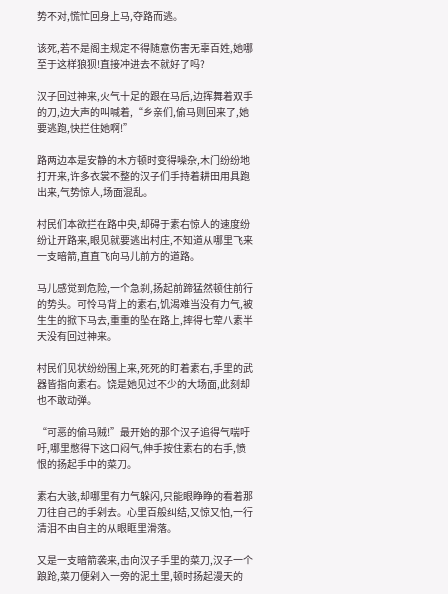势不对,慌忙回身上马,夺路而逃。

该死,若不是阁主规定不得随意伤害无辜百姓,她哪至于这样狼狈!直接冲进去不就好了吗?

汉子回过神来,火气十足的跟在马后,边挥舞着双手的刀,边大声的叫喊着,“乡亲们,偷马则回来了,她要逃跑,快拦住她啊!”

路两边本是安静的木方顿时变得噪杂,木门纷纷地打开来,许多衣裳不整的汉子们手持着耕田用具跑出来,气势惊人,场面混乱。

村民们本欲拦在路中央,却碍于素右惊人的速度纷纷让开路来,眼见就要逃出村庄,不知道从哪里飞来一支暗箭,直直飞向马儿前方的道路。

马儿感觉到危险,一个急刹,扬起前蹄猛然顿住前行的势头。可怜马背上的素右,饥渴难当没有力气,被生生的掀下马去,重重的坠在路上,摔得七荤八素半天没有回过神来。

村民们见状纷纷围上来,死死的盯着素右,手里的武器皆指向素右。饶是她见过不少的大场面,此刻却也不敢动弹。

“可恶的偷马贼!”最开始的那个汉子追得气喘吁吁,哪里憋得下这口闷气,伸手按住素右的右手,愤恨的扬起手中的菜刀。

素右大骇,却哪里有力气躲闪,只能眼睁睁的看着那刀往自己的手剁去。心里百般纠结,又惊又怕,一行清泪不由自主的从眼眶里滑落。

又是一支暗箭袭来,击向汉子手里的菜刀,汉子一个踉跄,菜刀便剁入一旁的泥土里,顿时扬起漫天的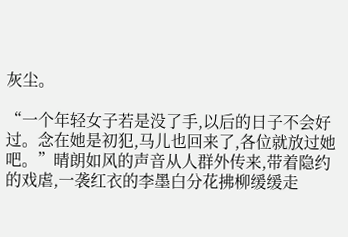灰尘。

“一个年轻女子若是没了手,以后的日子不会好过。念在她是初犯,马儿也回来了,各位就放过她吧。”晴朗如风的声音从人群外传来,带着隐约的戏虐,一袭红衣的李墨白分花拂柳缓缓走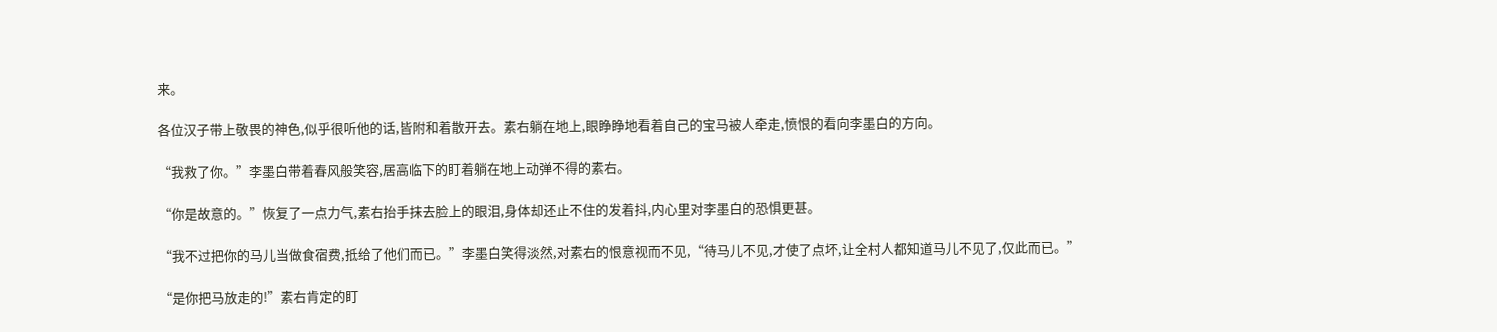来。

各位汉子带上敬畏的神色,似乎很听他的话,皆附和着散开去。素右躺在地上,眼睁睁地看着自己的宝马被人牵走,愤恨的看向李墨白的方向。

“我救了你。”李墨白带着春风般笑容,居高临下的盯着躺在地上动弹不得的素右。

“你是故意的。”恢复了一点力气,素右抬手抹去脸上的眼泪,身体却还止不住的发着抖,内心里对李墨白的恐惧更甚。

“我不过把你的马儿当做食宿费,抵给了他们而已。”李墨白笑得淡然,对素右的恨意视而不见,“待马儿不见,才使了点坏,让全村人都知道马儿不见了,仅此而已。”

“是你把马放走的!”素右肯定的盯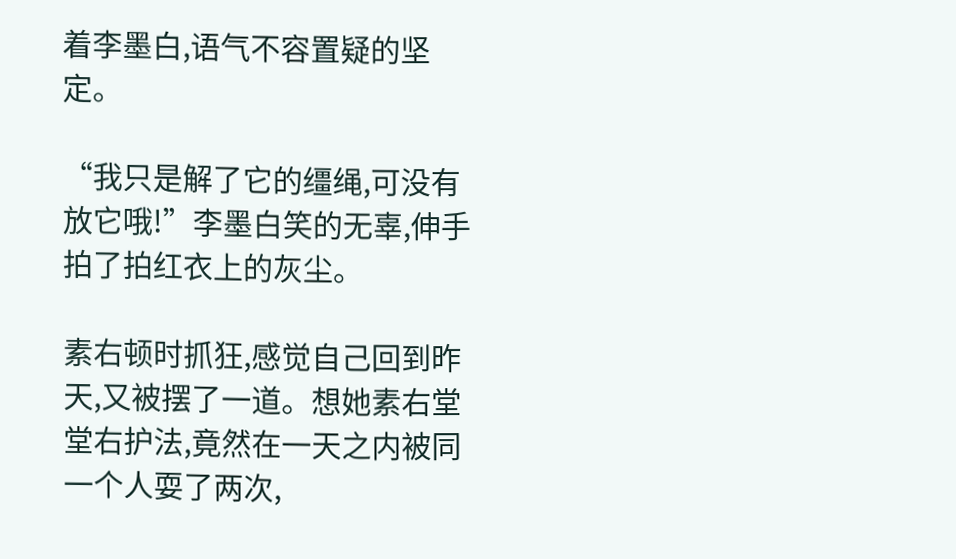着李墨白,语气不容置疑的坚定。

“我只是解了它的缰绳,可没有放它哦!”李墨白笑的无辜,伸手拍了拍红衣上的灰尘。

素右顿时抓狂,感觉自己回到昨天,又被摆了一道。想她素右堂堂右护法,竟然在一天之内被同一个人耍了两次,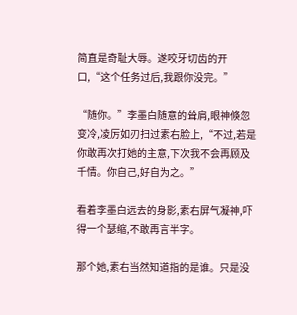简直是奇耻大辱。遂咬牙切齿的开口,“这个任务过后,我跟你没完。”

“随你。”李墨白随意的耸肩,眼神倏忽变冷,凌厉如刃扫过素右脸上,“不过,若是你敢再次打她的主意,下次我不会再顾及千情。你自己,好自为之。”

看着李墨白远去的身影,素右屏气凝神,吓得一个瑟缩,不敢再言半字。

那个她,素右当然知道指的是谁。只是没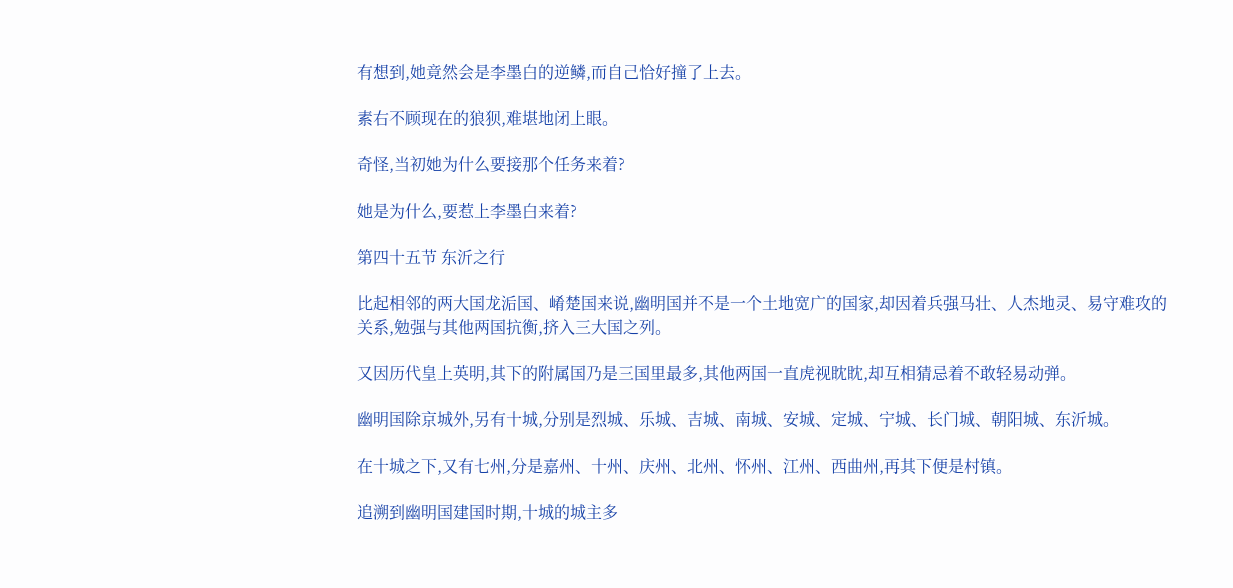有想到,她竟然会是李墨白的逆鳞,而自己恰好撞了上去。

素右不顾现在的狼狈,难堪地闭上眼。

奇怪,当初她为什么要接那个任务来着?

她是为什么,要惹上李墨白来着?

第四十五节 东沂之行

比起相邻的两大国龙洉国、崤楚国来说,幽明国并不是一个土地宽广的国家,却因着兵强马壮、人杰地灵、易守难攻的关系,勉强与其他两国抗衡,挤入三大国之列。

又因历代皇上英明,其下的附属国乃是三国里最多,其他两国一直虎视眈眈,却互相猜忌着不敢轻易动弹。

幽明国除京城外,另有十城,分别是烈城、乐城、吉城、南城、安城、定城、宁城、长门城、朝阳城、东沂城。

在十城之下,又有七州,分是嘉州、十州、庆州、北州、怀州、江州、西曲州,再其下便是村镇。

追溯到幽明国建国时期,十城的城主多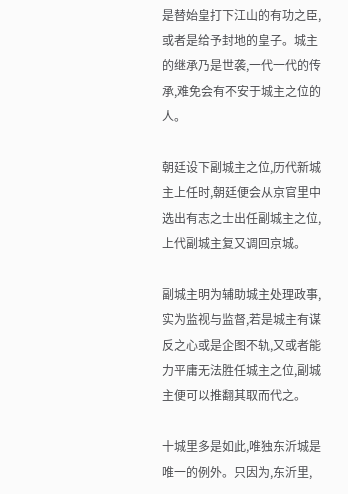是替始皇打下江山的有功之臣,或者是给予封地的皇子。城主的继承乃是世袭,一代一代的传承,难免会有不安于城主之位的人。

朝廷设下副城主之位,历代新城主上任时,朝廷便会从京官里中选出有志之士出任副城主之位,上代副城主复又调回京城。

副城主明为辅助城主处理政事,实为监视与监督,若是城主有谋反之心或是企图不轨,又或者能力平庸无法胜任城主之位,副城主便可以推翻其取而代之。

十城里多是如此,唯独东沂城是唯一的例外。只因为,东沂里,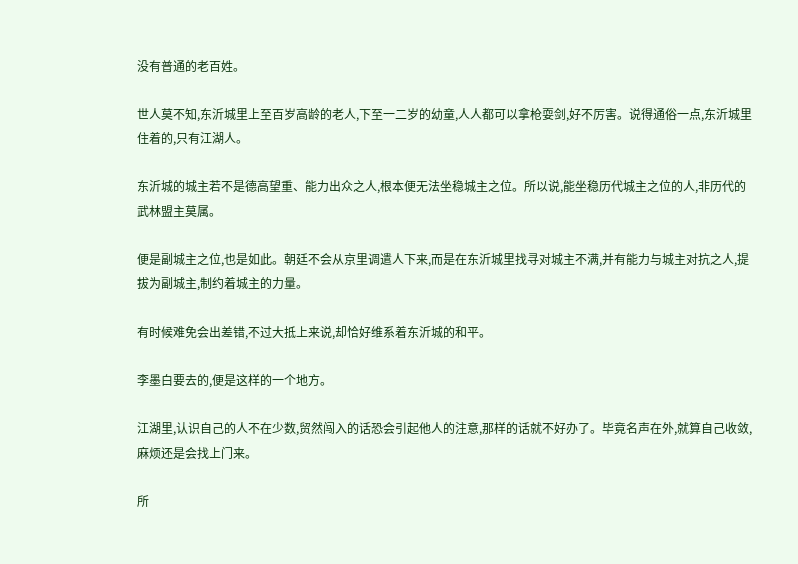没有普通的老百姓。

世人莫不知,东沂城里上至百岁高龄的老人,下至一二岁的幼童,人人都可以拿枪耍剑,好不厉害。说得通俗一点,东沂城里住着的,只有江湖人。

东沂城的城主若不是德高望重、能力出众之人,根本便无法坐稳城主之位。所以说,能坐稳历代城主之位的人,非历代的武林盟主莫属。

便是副城主之位,也是如此。朝廷不会从京里调遣人下来,而是在东沂城里找寻对城主不满,并有能力与城主对抗之人,提拔为副城主,制约着城主的力量。

有时候难免会出差错,不过大抵上来说,却恰好维系着东沂城的和平。

李墨白要去的,便是这样的一个地方。

江湖里,认识自己的人不在少数,贸然闯入的话恐会引起他人的注意,那样的话就不好办了。毕竟名声在外,就算自己收敛,麻烦还是会找上门来。

所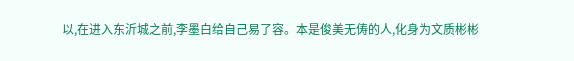以,在进入东沂城之前,李墨白给自己易了容。本是俊美无俦的人,化身为文质彬彬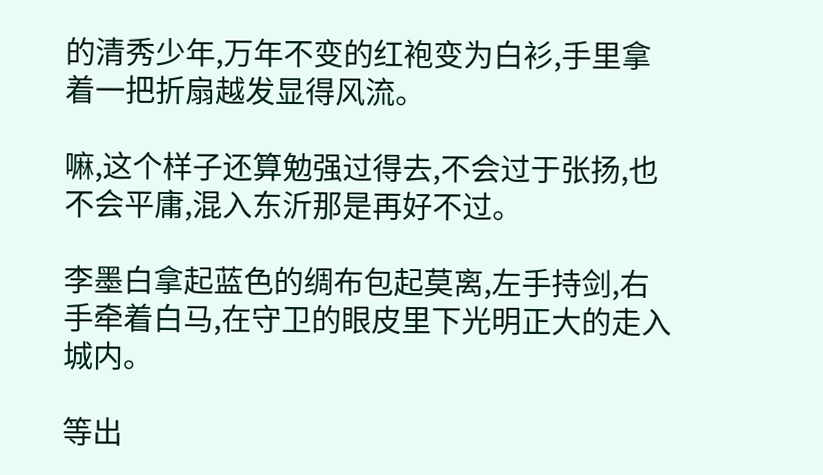的清秀少年,万年不变的红袍变为白衫,手里拿着一把折扇越发显得风流。

嘛,这个样子还算勉强过得去,不会过于张扬,也不会平庸,混入东沂那是再好不过。

李墨白拿起蓝色的绸布包起莫离,左手持剑,右手牵着白马,在守卫的眼皮里下光明正大的走入城内。

等出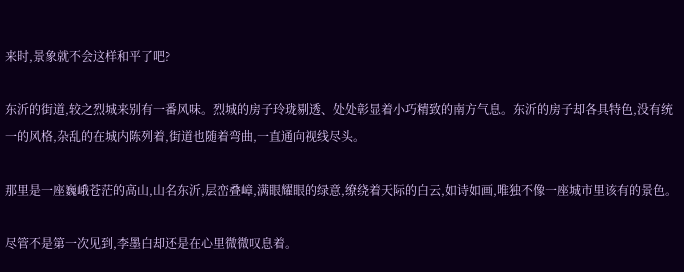来时,景象就不会这样和平了吧?

东沂的街道,较之烈城来别有一番风味。烈城的房子玲珑剔透、处处彰显着小巧精致的南方气息。东沂的房子却各具特色,没有统一的风格,杂乱的在城内陈列着,街道也随着弯曲,一直通向视线尽头。

那里是一座巍峨苍茫的高山,山名东沂,层峦叠嶂,满眼耀眼的绿意,缭绕着天际的白云,如诗如画,唯独不像一座城市里该有的景色。

尽管不是第一次见到,李墨白却还是在心里微微叹息着。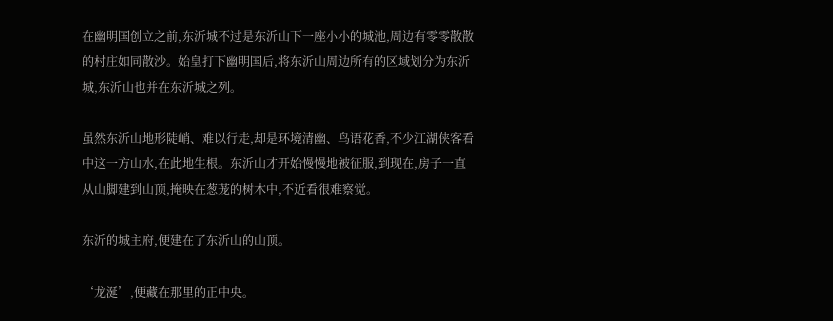在幽明国创立之前,东沂城不过是东沂山下一座小小的城池,周边有零零散散的村庄如同散沙。始皇打下幽明国后,将东沂山周边所有的区域划分为东沂城,东沂山也并在东沂城之列。

虽然东沂山地形陡峭、难以行走,却是环境清幽、鸟语花香,不少江湖侠客看中这一方山水,在此地生根。东沂山才开始慢慢地被征服,到现在,房子一直从山脚建到山顶,掩映在葱茏的树木中,不近看很难察觉。

东沂的城主府,便建在了东沂山的山顶。

‘龙涎’,便藏在那里的正中央。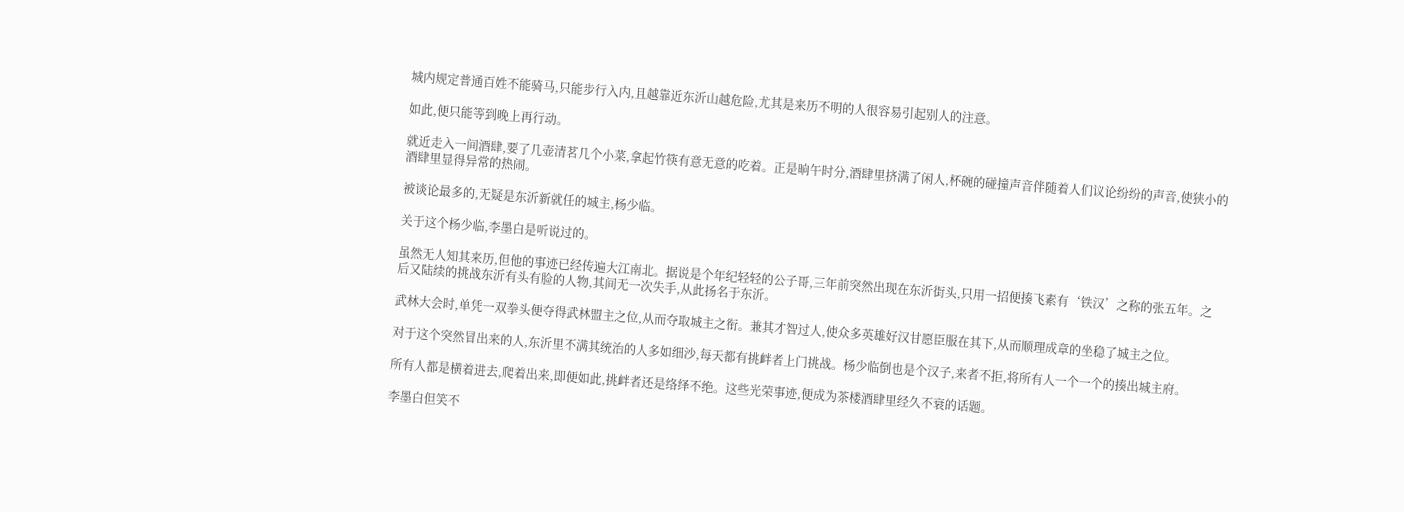城内规定普通百姓不能骑马,只能步行入内,且越靠近东沂山越危险,尤其是来历不明的人很容易引起别人的注意。

如此,便只能等到晚上再行动。

就近走入一间酒肆,要了几壶清茗几个小菜,拿起竹筷有意无意的吃着。正是晌午时分,酒肆里挤满了闲人,杯碗的碰撞声音伴随着人们议论纷纷的声音,使狭小的酒肆里显得异常的热闹。

被谈论最多的,无疑是东沂新就任的城主,杨少临。

关于这个杨少临,李墨白是听说过的。

虽然无人知其来历,但他的事迹已经传遍大江南北。据说是个年纪轻轻的公子哥,三年前突然出现在东沂街头,只用一招便揍飞素有‘铁汉’之称的张五年。之后又陆续的挑战东沂有头有脸的人物,其间无一次失手,从此扬名于东沂。

武林大会时,单凭一双拳头便夺得武林盟主之位,从而夺取城主之衔。兼其才智过人,使众多英雄好汉甘愿臣服在其下,从而顺理成章的坐稳了城主之位。

对于这个突然冒出来的人,东沂里不满其统治的人多如细沙,每天都有挑衅者上门挑战。杨少临倒也是个汉子,来者不拒,将所有人一个一个的揍出城主府。

所有人都是横着进去,爬着出来,即便如此,挑衅者还是络绎不绝。这些光荣事迹,便成为茶楼酒肆里经久不衰的话题。

李墨白但笑不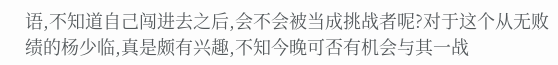语,不知道自己闯进去之后,会不会被当成挑战者呢?对于这个从无败绩的杨少临,真是颇有兴趣,不知今晚可否有机会与其一战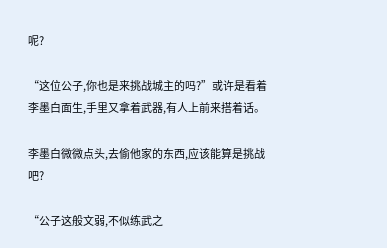呢?

“这位公子,你也是来挑战城主的吗?”或许是看着李墨白面生,手里又拿着武器,有人上前来搭着话。

李墨白微微点头,去偷他家的东西,应该能算是挑战吧?

“公子这般文弱,不似练武之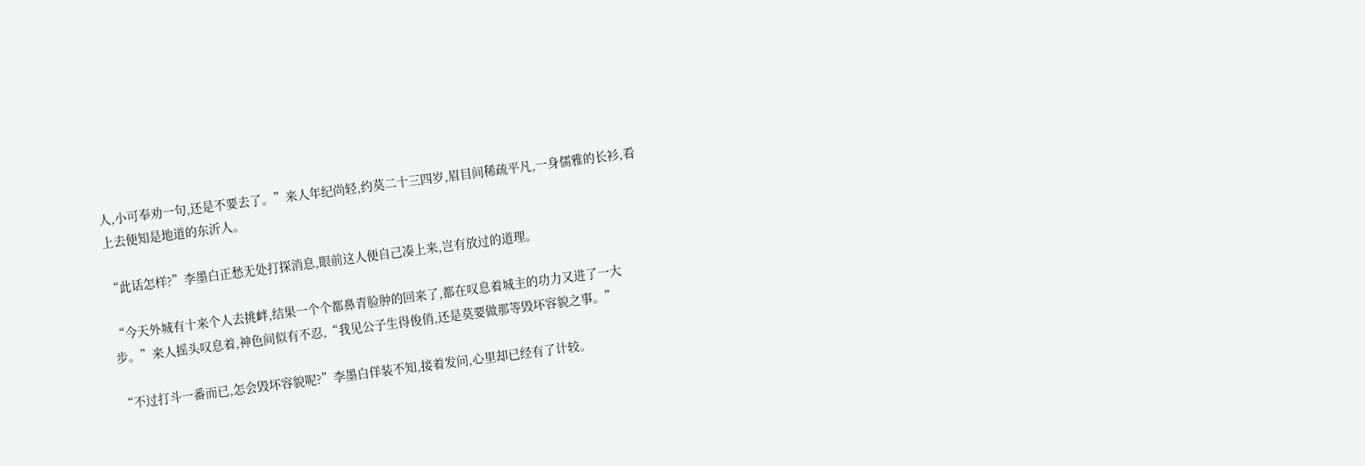人,小可奉劝一句,还是不要去了。”来人年纪尚轻,约莫二十三四岁,眉目间稀疏平凡,一身儒雅的长衫,看上去便知是地道的东沂人。

“此话怎样?”李墨白正愁无处打探消息,眼前这人便自己凑上来,岂有放过的道理。

“今天外城有十来个人去挑衅,结果一个个都鼻青脸肿的回来了,都在叹息着城主的功力又进了一大步。”来人摇头叹息着,神色间似有不忍,“我见公子生得俊俏,还是莫要做那等毁坏容貌之事。”

“不过打斗一番而已,怎会毁坏容貌呢?”李墨白佯装不知,接着发问,心里却已经有了计较。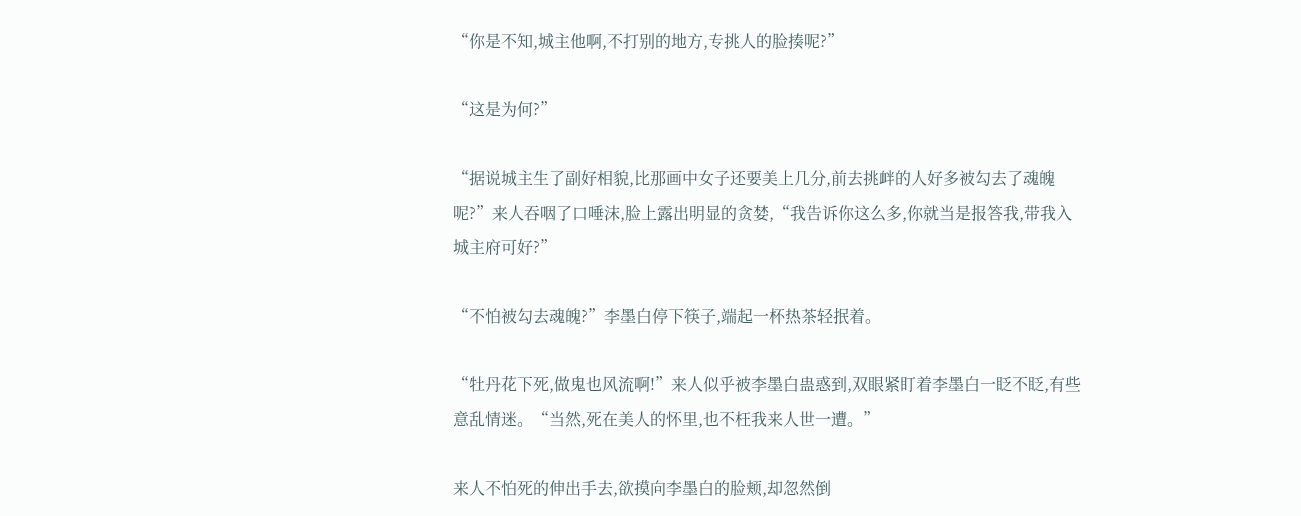“你是不知,城主他啊,不打别的地方,专挑人的脸揍呢?”

“这是为何?”

“据说城主生了副好相貌,比那画中女子还要美上几分,前去挑衅的人好多被勾去了魂魄呢?”来人吞咽了口唾沫,脸上露出明显的贪婪,“我告诉你这么多,你就当是报答我,带我入城主府可好?”

“不怕被勾去魂魄?”李墨白停下筷子,端起一杯热茶轻抿着。

“牡丹花下死,做鬼也风流啊!”来人似乎被李墨白蛊惑到,双眼紧盯着李墨白一眨不眨,有些意乱情迷。“当然,死在美人的怀里,也不枉我来人世一遭。”

来人不怕死的伸出手去,欲摸向李墨白的脸颊,却忽然倒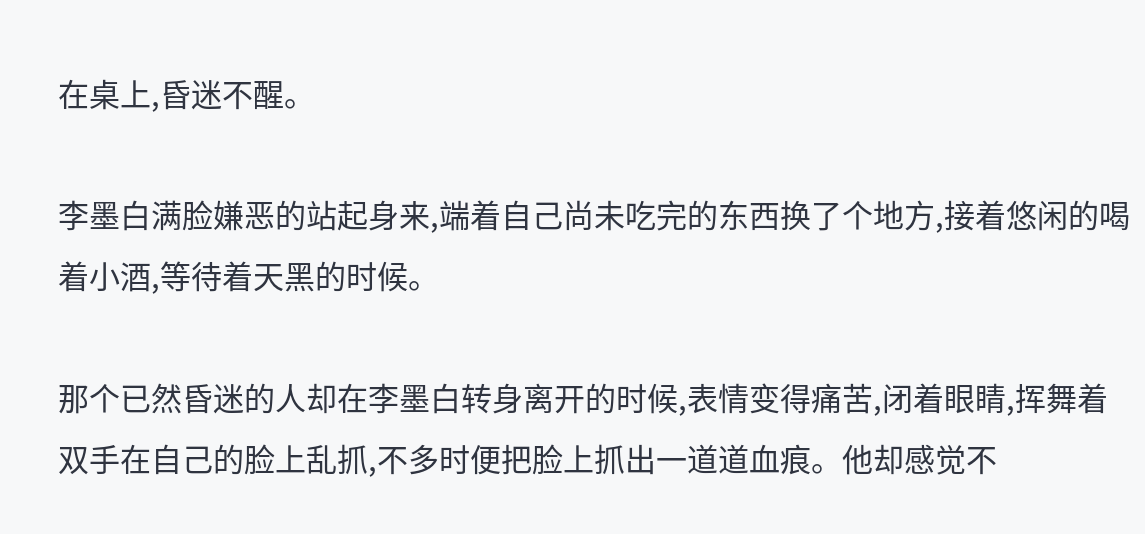在桌上,昏迷不醒。

李墨白满脸嫌恶的站起身来,端着自己尚未吃完的东西换了个地方,接着悠闲的喝着小酒,等待着天黑的时候。

那个已然昏迷的人却在李墨白转身离开的时候,表情变得痛苦,闭着眼睛,挥舞着双手在自己的脸上乱抓,不多时便把脸上抓出一道道血痕。他却感觉不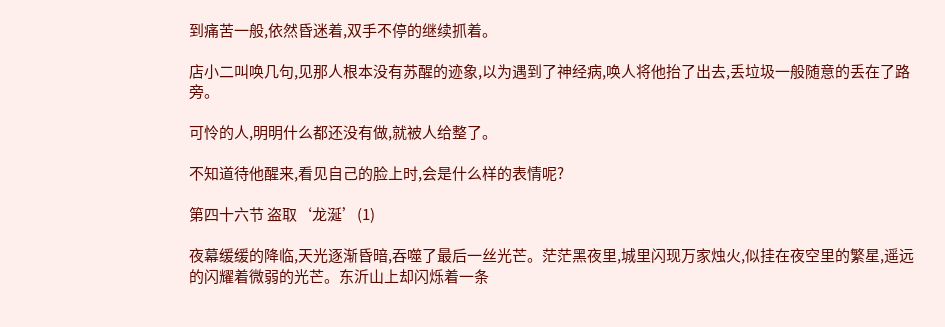到痛苦一般,依然昏迷着,双手不停的继续抓着。

店小二叫唤几句,见那人根本没有苏醒的迹象,以为遇到了神经病,唤人将他抬了出去,丢垃圾一般随意的丢在了路旁。

可怜的人,明明什么都还没有做,就被人给整了。

不知道待他醒来,看见自己的脸上时,会是什么样的表情呢?

第四十六节 盗取‘龙涎’(1)

夜幕缓缓的降临,天光逐渐昏暗,吞噬了最后一丝光芒。茫茫黑夜里,城里闪现万家烛火,似挂在夜空里的繁星,遥远的闪耀着微弱的光芒。东沂山上却闪烁着一条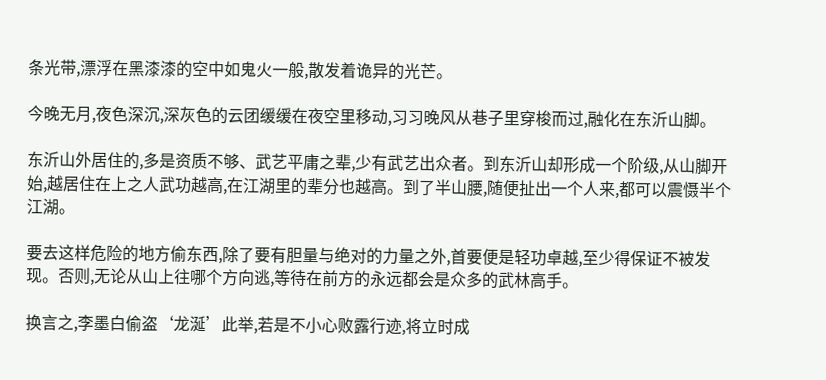条光带,漂浮在黑漆漆的空中如鬼火一般,散发着诡异的光芒。

今晚无月,夜色深沉,深灰色的云团缓缓在夜空里移动,习习晚风从巷子里穿梭而过,融化在东沂山脚。

东沂山外居住的,多是资质不够、武艺平庸之辈,少有武艺出众者。到东沂山却形成一个阶级,从山脚开始,越居住在上之人武功越高,在江湖里的辈分也越高。到了半山腰,随便扯出一个人来,都可以震慑半个江湖。

要去这样危险的地方偷东西,除了要有胆量与绝对的力量之外,首要便是轻功卓越,至少得保证不被发现。否则,无论从山上往哪个方向逃,等待在前方的永远都会是众多的武林高手。

换言之,李墨白偷盗‘龙涎’此举,若是不小心败露行迹,将立时成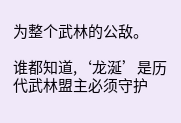为整个武林的公敌。

谁都知道,‘龙涎’是历代武林盟主必须守护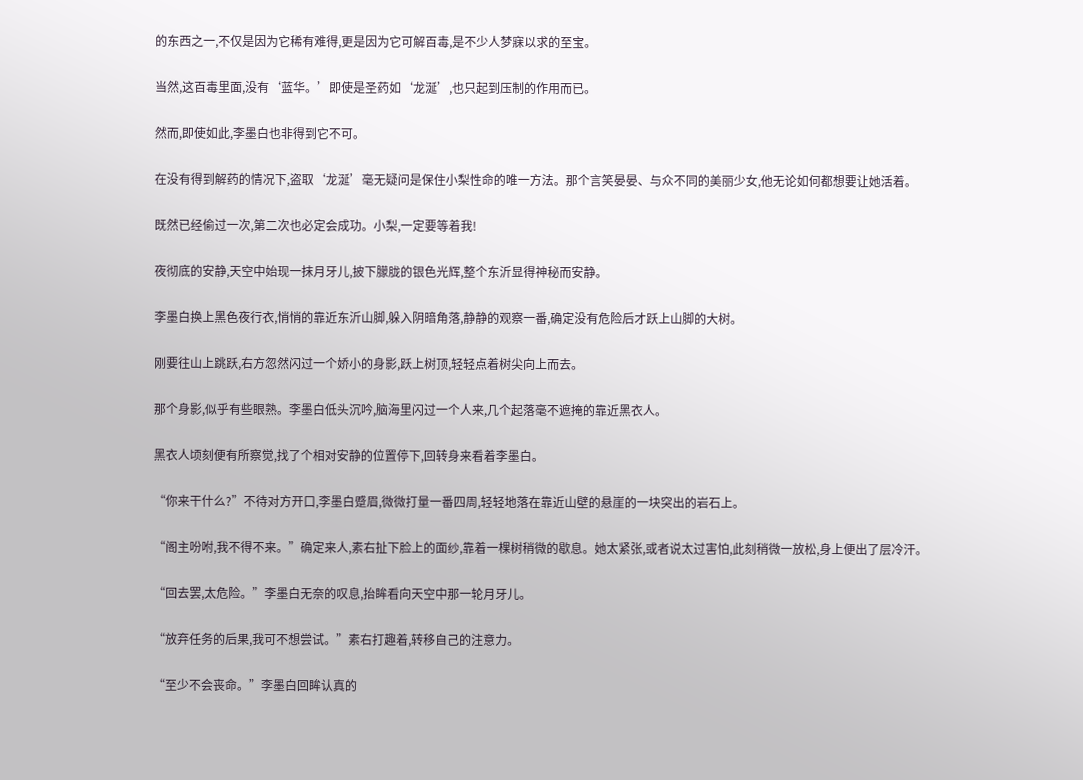的东西之一,不仅是因为它稀有难得,更是因为它可解百毒,是不少人梦寐以求的至宝。

当然,这百毒里面,没有‘蓝华。’即使是圣药如‘龙涎’,也只起到压制的作用而已。

然而,即使如此,李墨白也非得到它不可。

在没有得到解药的情况下,盗取‘龙涎’毫无疑问是保住小梨性命的唯一方法。那个言笑晏晏、与众不同的美丽少女,他无论如何都想要让她活着。

既然已经偷过一次,第二次也必定会成功。小梨,一定要等着我!

夜彻底的安静,天空中始现一抹月牙儿,披下朦胧的银色光辉,整个东沂显得神秘而安静。

李墨白换上黑色夜行衣,悄悄的靠近东沂山脚,躲入阴暗角落,静静的观察一番,确定没有危险后才跃上山脚的大树。

刚要往山上跳跃,右方忽然闪过一个娇小的身影,跃上树顶,轻轻点着树尖向上而去。

那个身影,似乎有些眼熟。李墨白低头沉吟,脑海里闪过一个人来,几个起落毫不遮掩的靠近黑衣人。

黑衣人顷刻便有所察觉,找了个相对安静的位置停下,回转身来看着李墨白。

“你来干什么?”不待对方开口,李墨白蹙眉,微微打量一番四周,轻轻地落在靠近山壁的悬崖的一块突出的岩石上。

“阁主吩咐,我不得不来。”确定来人,素右扯下脸上的面纱,靠着一棵树稍微的歇息。她太紧张,或者说太过害怕,此刻稍微一放松,身上便出了层冷汗。

“回去罢,太危险。”李墨白无奈的叹息,抬眸看向天空中那一轮月牙儿。

“放弃任务的后果,我可不想尝试。”素右打趣着,转移自己的注意力。

“至少不会丧命。”李墨白回眸认真的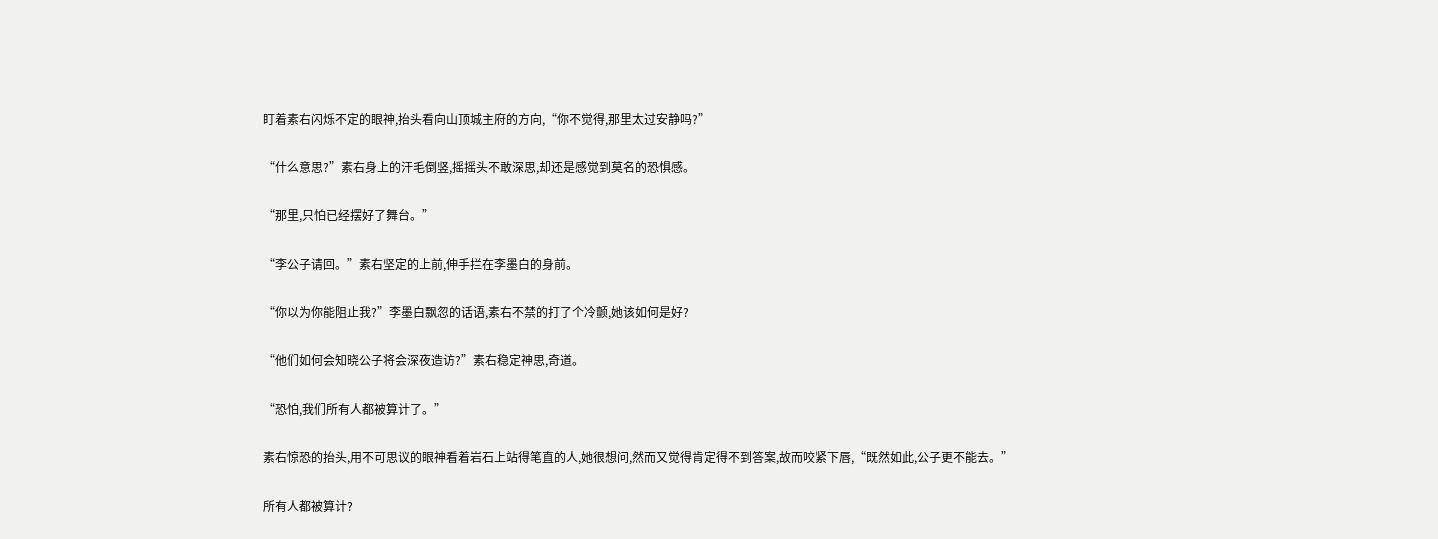盯着素右闪烁不定的眼神,抬头看向山顶城主府的方向,“你不觉得,那里太过安静吗?”

“什么意思?”素右身上的汗毛倒竖,摇摇头不敢深思,却还是感觉到莫名的恐惧感。

“那里,只怕已经摆好了舞台。”

“李公子请回。”素右坚定的上前,伸手拦在李墨白的身前。

“你以为你能阻止我?”李墨白飘忽的话语,素右不禁的打了个冷颤,她该如何是好?

“他们如何会知晓公子将会深夜造访?”素右稳定神思,奇道。

“恐怕,我们所有人都被算计了。”

素右惊恐的抬头,用不可思议的眼神看着岩石上站得笔直的人,她很想问,然而又觉得肯定得不到答案,故而咬紧下唇,“既然如此,公子更不能去。”

所有人都被算计?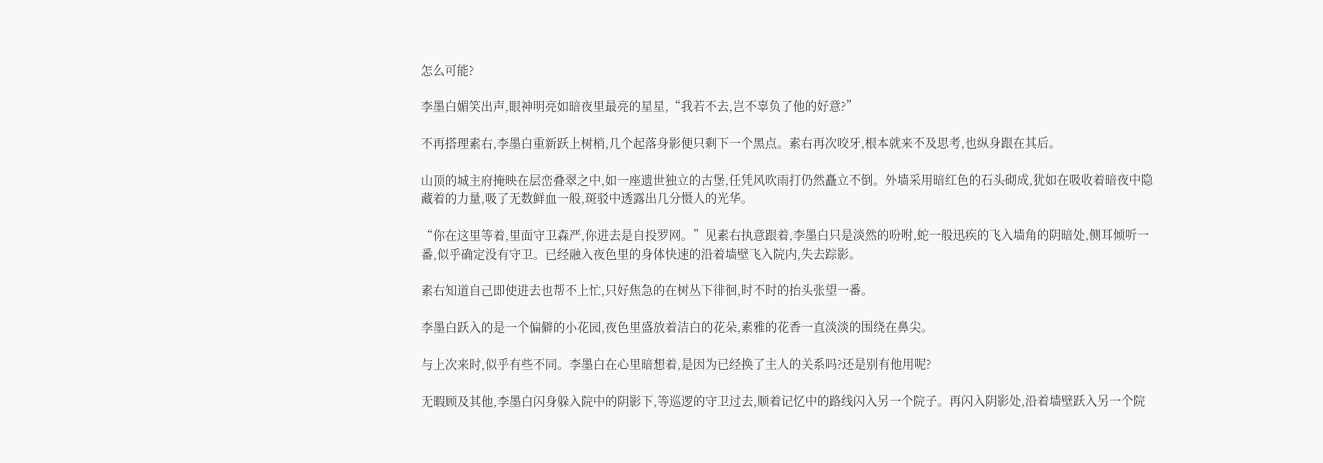怎么可能?

李墨白媚笑出声,眼神明亮如暗夜里最亮的星星,“我若不去,岂不辜负了他的好意?”

不再搭理素右,李墨白重新跃上树梢,几个起落身影便只剩下一个黑点。素右再次咬牙,根本就来不及思考,也纵身跟在其后。

山顶的城主府掩映在层峦叠翠之中,如一座遗世独立的古堡,任凭风吹雨打仍然矗立不倒。外墙采用暗红色的石头砌成,犹如在吸收着暗夜中隐藏着的力量,吸了无数鲜血一般,斑驳中透露出几分慑人的光华。

“你在这里等着,里面守卫森严,你进去是自投罗网。”见素右执意跟着,李墨白只是淡然的吩咐,蛇一般迅疾的飞入墙角的阴暗处,侧耳倾听一番,似乎确定没有守卫。已经融入夜色里的身体快速的沿着墙壁飞入院内,失去踪影。

素右知道自己即使进去也帮不上忙,只好焦急的在树丛下徘徊,时不时的抬头张望一番。

李墨白跃入的是一个偏僻的小花园,夜色里盛放着洁白的花朵,素雅的花香一直淡淡的围绕在鼻尖。

与上次来时,似乎有些不同。李墨白在心里暗想着,是因为已经换了主人的关系吗?还是别有他用呢?

无暇顾及其他,李墨白闪身躲入院中的阴影下,等巡逻的守卫过去,顺着记忆中的路线闪入另一个院子。再闪入阴影处,沿着墙壁跃入另一个院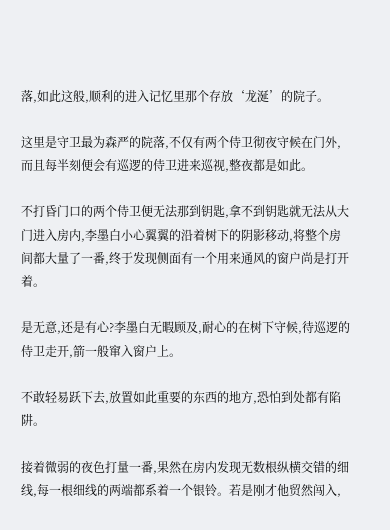落,如此这般,顺利的进入记忆里那个存放‘龙涎’的院子。

这里是守卫最为森严的院落,不仅有两个侍卫彻夜守候在门外,而且每半刻便会有巡逻的侍卫进来巡视,整夜都是如此。

不打昏门口的两个侍卫便无法那到钥匙,拿不到钥匙就无法从大门进入房内,李墨白小心翼翼的沿着树下的阴影移动,将整个房间都大量了一番,终于发现侧面有一个用来通风的窗户尚是打开着。

是无意,还是有心?李墨白无暇顾及,耐心的在树下守候,待巡逻的侍卫走开,箭一般窜入窗户上。

不敢轻易跃下去,放置如此重要的东西的地方,恐怕到处都有陷阱。

接着微弱的夜色打量一番,果然在房内发现无数根纵横交错的细线,每一根细线的两端都系着一个银铃。若是刚才他贸然闯入,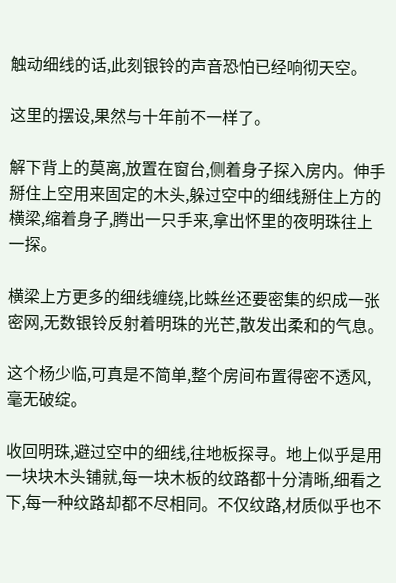触动细线的话,此刻银铃的声音恐怕已经响彻天空。

这里的摆设,果然与十年前不一样了。

解下背上的莫离,放置在窗台,侧着身子探入房内。伸手掰住上空用来固定的木头,躲过空中的细线掰住上方的横梁,缩着身子,腾出一只手来,拿出怀里的夜明珠往上一探。

横梁上方更多的细线缠绕,比蛛丝还要密集的织成一张密网,无数银铃反射着明珠的光芒,散发出柔和的气息。

这个杨少临,可真是不简单,整个房间布置得密不透风,毫无破绽。

收回明珠,避过空中的细线,往地板探寻。地上似乎是用一块块木头铺就,每一块木板的纹路都十分清晰,细看之下,每一种纹路却都不尽相同。不仅纹路,材质似乎也不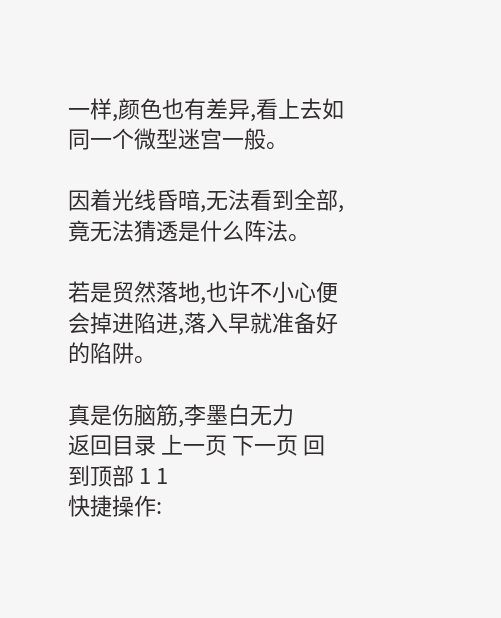一样,颜色也有差异,看上去如同一个微型迷宫一般。

因着光线昏暗,无法看到全部,竟无法猜透是什么阵法。

若是贸然落地,也许不小心便会掉进陷进,落入早就准备好的陷阱。

真是伤脑筋,李墨白无力
返回目录 上一页 下一页 回到顶部 1 1
快捷操作: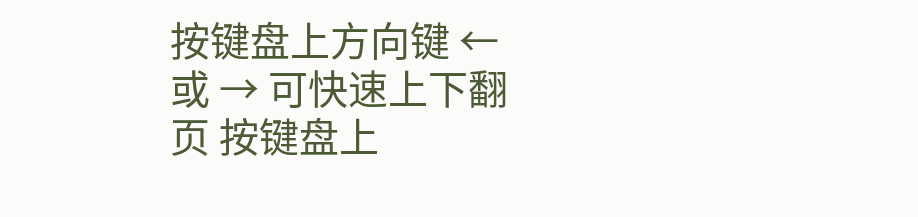按键盘上方向键 ← 或 → 可快速上下翻页 按键盘上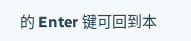的 Enter 键可回到本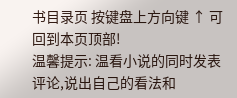书目录页 按键盘上方向键 ↑ 可回到本页顶部!
温馨提示: 温看小说的同时发表评论,说出自己的看法和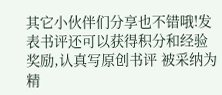其它小伙伴们分享也不错哦!发表书评还可以获得积分和经验奖励,认真写原创书评 被采纳为精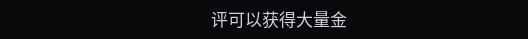评可以获得大量金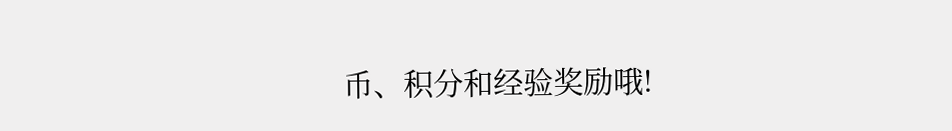币、积分和经验奖励哦!